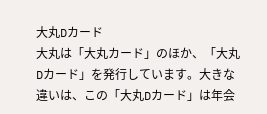大丸Dカード
大丸は「大丸カード」のほか、「大丸Dカード」を発行しています。大きな違いは、この「大丸Dカード」は年会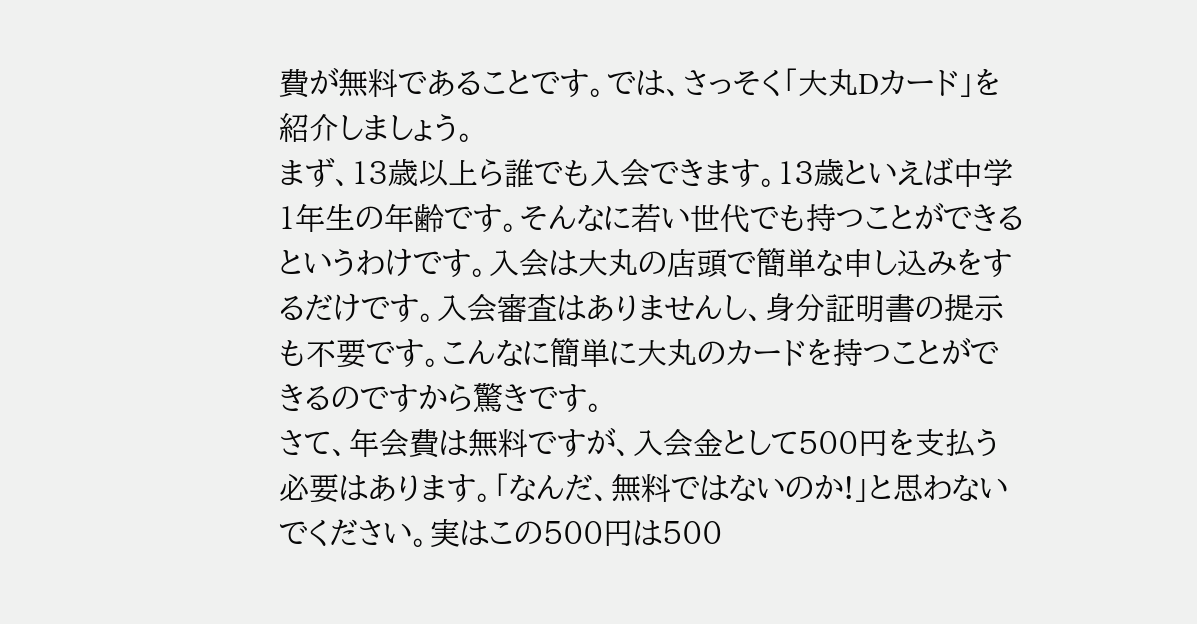費が無料であることです。では、さっそく「大丸Dカード」を紹介しましょう。
まず、13歳以上ら誰でも入会できます。13歳といえば中学1年生の年齢です。そんなに若い世代でも持つことができるというわけです。入会は大丸の店頭で簡単な申し込みをするだけです。入会審査はありませんし、身分証明書の提示も不要です。こんなに簡単に大丸のカードを持つことができるのですから驚きです。
さて、年会費は無料ですが、入会金として500円を支払う必要はあります。「なんだ、無料ではないのか!」と思わないでください。実はこの500円は500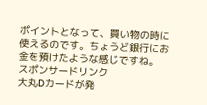ポイントとなって、買い物の時に使えるのです。ちょうど銀行にお金を預けたような感じですね。
スポンサードリンク
大丸Dカードが発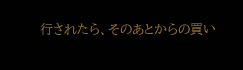行されたら、そのあとからの買い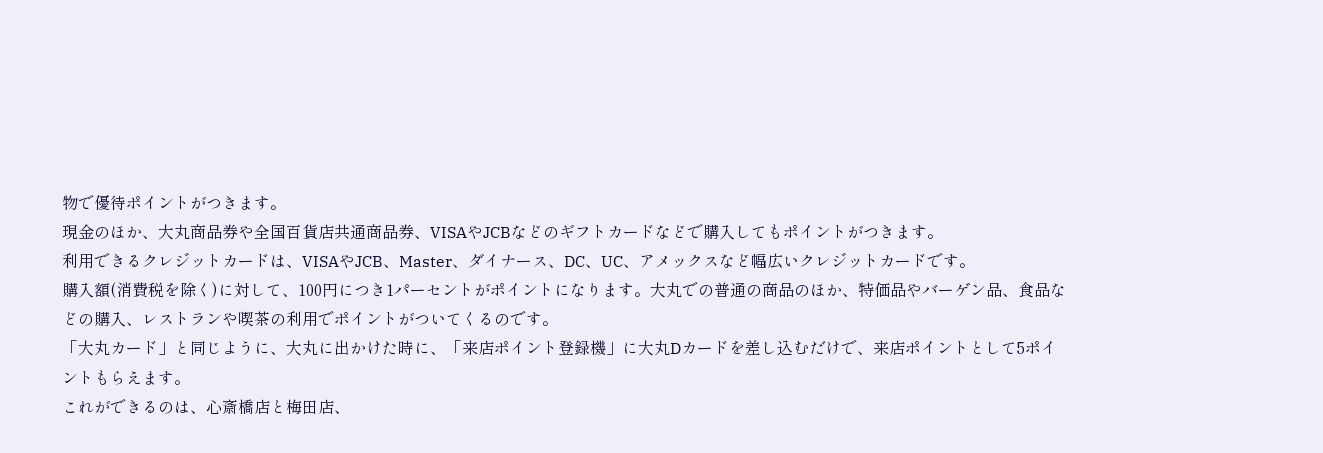物で優待ポイントがつきます。
現金のほか、大丸商品券や全国百貨店共通商品券、VISAやJCBなどのギフトカードなどで購入してもポイントがつきます。
利用できるクレジットカードは、VISAやJCB、Master、ダイナース、DC、UC、アメックスなど幅広いクレジットカードです。
購入額(消費税を除く)に対して、100円につき1パーセントがポイントになります。大丸での普通の商品のほか、特価品やバーゲン品、食品などの購入、レストランや喫茶の利用でポイントがついてくるのです。
「大丸カード」と同じように、大丸に出かけた時に、「来店ポイント登録機」に大丸Dカードを差し込むだけで、来店ポイントとして5ポイントもらえます。
これができるのは、心斎橋店と梅田店、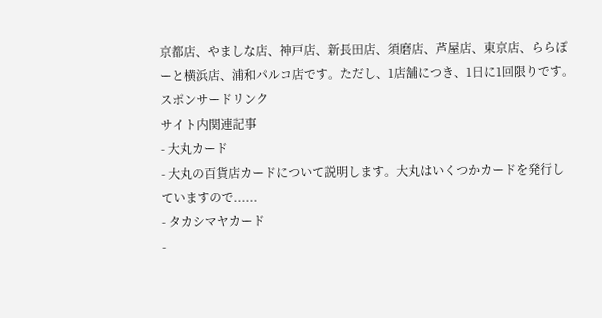京都店、やましな店、神戸店、新長田店、須磨店、芦屋店、東京店、ららぽーと横浜店、浦和パルコ店です。ただし、1店舗につき、1日に1回限りです。
スポンサードリンク
サイト内関連記事
- 大丸カード
- 大丸の百貨店カードについて説明します。大丸はいくつかカードを発行していますので......
- タカシマヤカード
-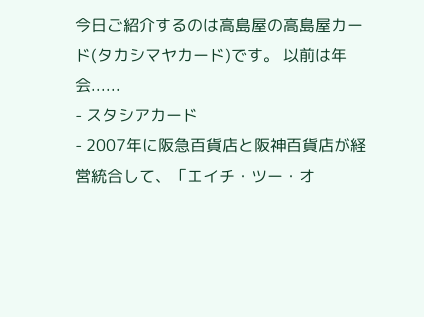今日ご紹介するのは高島屋の高島屋カード(タカシマヤカード)です。 以前は年会......
- スタシアカード
- 2007年に阪急百貨店と阪神百貨店が経営統合して、「エイチ・ツー・オ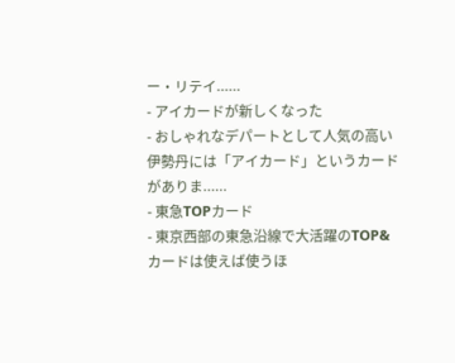ー・リテイ......
- アイカードが新しくなった
- おしゃれなデパートとして人気の高い伊勢丹には「アイカード」というカードがありま......
- 東急TOPカード
- 東京西部の東急沿線で大活躍のTOP&カードは使えば使うほ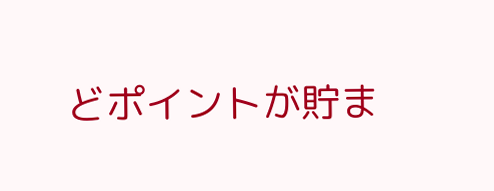どポイントが貯ま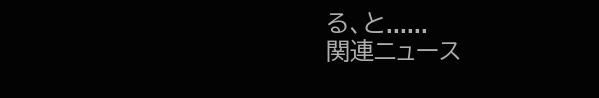る、と......
関連ニュース